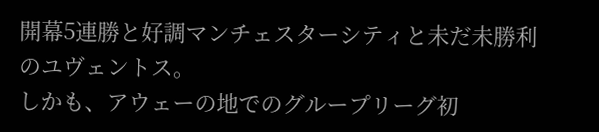開幕5連勝と好調マンチェスターシティと未だ未勝利のユヴェントス。
しかも、アウェーの地でのグループリーグ初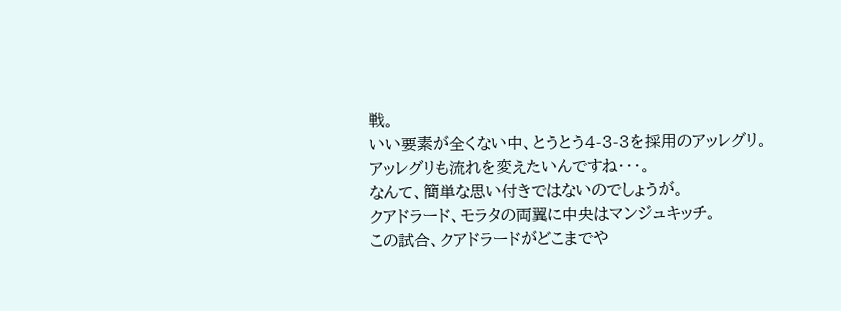戦。
いい要素が全くない中、とうとう4-3-3を採用のアッレグリ。
アッレグリも流れを変えたいんですね・・・。
なんて、簡単な思い付きではないのでしょうが。
クアドラード、モラタの両翼に中央はマンジュキッチ。
この試合、クアドラードがどこまでや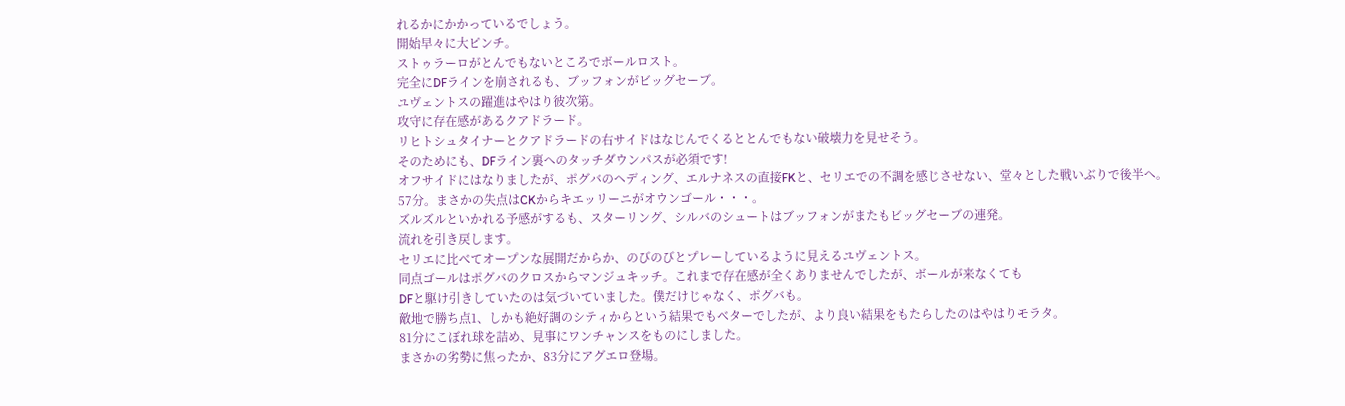れるかにかかっているでしょう。
開始早々に大ピンチ。
ストゥラーロがとんでもないところでボールロスト。
完全にDFラインを崩されるも、ブッフォンがビッグセーブ。
ユヴェントスの躍進はやはり彼次第。
攻守に存在感があるクアドラード。
リヒトシュタイナーとクアドラードの右サイドはなじんでくるととんでもない破壊力を見せそう。
そのためにも、DFライン裏へのタッチダウンパスが必須です!
オフサイドにはなりましたが、ポグバのヘディング、エルナネスの直接FKと、セリエでの不調を感じさせない、堂々とした戦いぶりで後半へ。
57分。まさかの失点はCKからキエッリーニがオウンゴール・・・。
ズルズルといかれる予感がするも、スターリング、シルバのシュートはブッフォンがまたもビッグセーブの連発。
流れを引き戻します。
セリエに比べてオープンな展開だからか、のびのびとプレーしているように見えるユヴェントス。
同点ゴールはポグバのクロスからマンジュキッチ。これまで存在感が全くありませんでしたが、ボールが来なくても
DFと駆け引きしていたのは気づいていました。僕だけじゃなく、ポグバも。
敵地で勝ち点1、しかも絶好調のシティからという結果でもベターでしたが、より良い結果をもたらしたのはやはりモラタ。
81分にこぼれ球を詰め、見事にワンチャンスをものにしました。
まさかの劣勢に焦ったか、83分にアグエロ登場。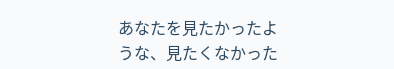あなたを見たかったような、見たくなかった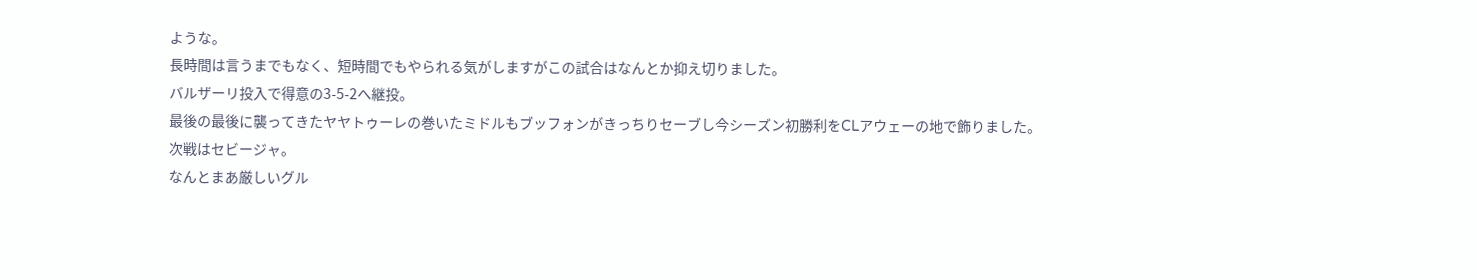ような。
長時間は言うまでもなく、短時間でもやられる気がしますがこの試合はなんとか抑え切りました。
バルザーリ投入で得意の3-5-2へ継投。
最後の最後に襲ってきたヤヤトゥーレの巻いたミドルもブッフォンがきっちりセーブし今シーズン初勝利をCLアウェーの地で飾りました。
次戦はセビージャ。
なんとまあ厳しいグル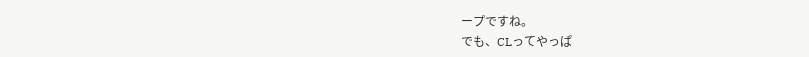ープですね。
でも、CLってやっぱ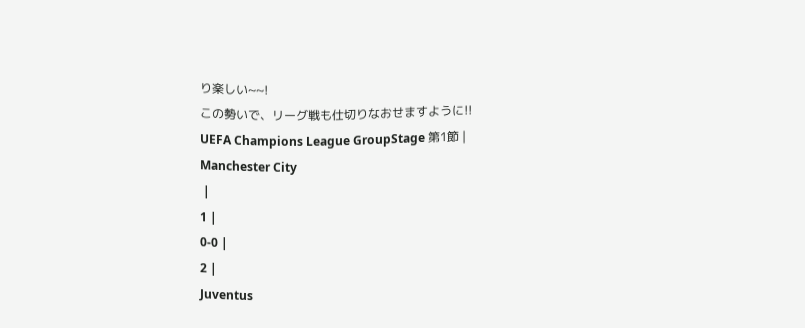り楽しい~~!
この勢いで、リーグ戦も仕切りなおせますように!!
UEFA Champions League GroupStage 第1節 |
Manchester City
 |
1 |
0-0 |
2 |
Juventus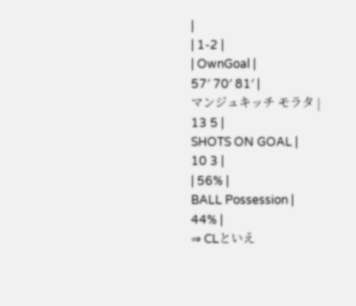|
| 1-2 |
| OwnGoal |
57′ 70′ 81′ |
マンジュキッチ モラタ |
13 5 |
SHOTS ON GOAL |
10 3 |
| 56% |
BALL Possession |
44% |
⇒ CLといえ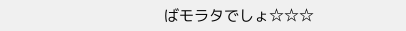ばモラタでしょ☆☆☆